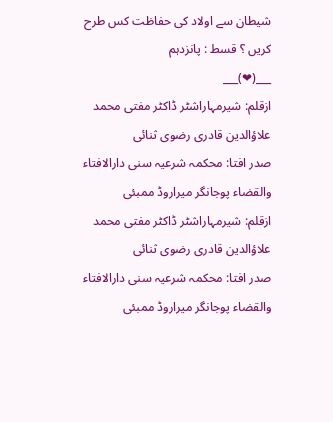شیطان سے اولاد کی حفاظت کس طرح کریں ؟ قسط : پانزدہم
___(❤)___
ازقلم: شیرمہاراشٹر ڈاکٹر مفتی محمد علاؤالدین قادری رضوی ثنائی
صدر افتا: محکمہ شرعیہ سنی دارالافتاء والقضاء پوجانگر میراروڈ ممبئی
ازقلم: شیرمہاراشٹر ڈاکٹر مفتی محمد علاؤالدین قادری رضوی ثنائی
صدر افتا: محکمہ شرعیہ سنی دارالافتاء والقضاء پوجانگر میراروڈ ممبئی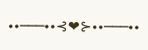••───••⊰❤⊱••───••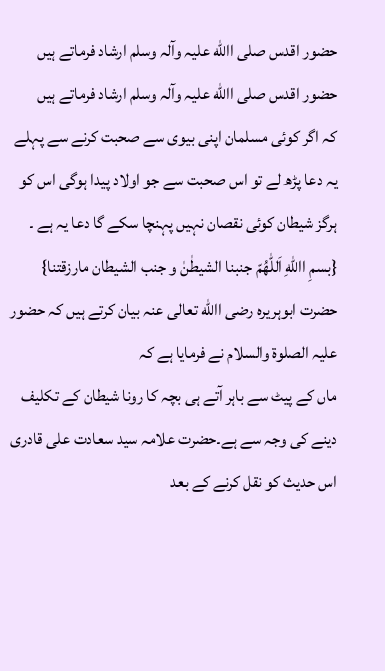حضور اقدس صلی االله علیہ وآلہ وسلم ارشاد فرماتے ہیں
حضور اقدس صلی االله علیہ وآلہ وسلم ارشاد فرماتے ہیں
کہ اگر کوئی مسلمان اپنی بیوی سے صحبت کرنے سے پہلے یہ دعا پڑھ لے تو اس صحبت سے جو اولاد پیدا ہوگی اس کو ہرگز شیطان کوئی نقصان نہیں پہنچا سکے گا دعا یہ ہے ۔
{بسمِ االلهِ اَللّٰھُمّ جنبنا الشیطٰنٰ و جنب الشیطان مارزقتنا}
حضرت ابوہریرہ رضی االله تعالی عنہ بیان کرتے ہیں کہ حضور علیہ الصلوۃ والسلام نے فرمایا ہے کہ
ماں کے پیٹ سے باہر آتے ہی بچہ کا رونا شیطان کے تکلیف دینے کی وجہ سے ہے۔حضرت علامہ سید سعادت علی قادری اس حدیث کو نقل کرنے کے بعد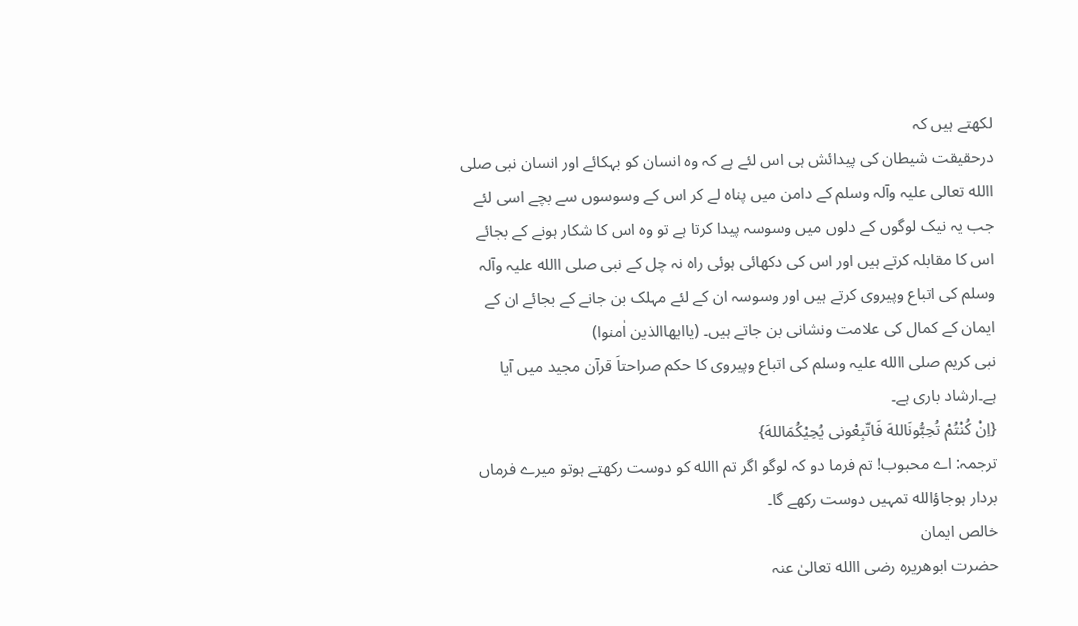لکھتے ہیں کہ
درحقیقت شیطان کی پیدائش ہی اس لئے ہے کہ وہ انسان کو بہکائے اور انسان نبی صلی االله تعالی علیہ وآلہ وسلم کے دامن میں پناہ لے کر اس کے وسوسوں سے بچے اسی لئے جب یہ نیک لوگوں کے دلوں میں وسوسہ پیدا کرتا ہے تو وہ اس کا شکار ہونے کے بجائے اس کا مقابلہ کرتے ہیں اور اس کی دکھائی ہوئی راہ نہ چل کے نبی صلی االله علیہ وآلہ وسلم کی اتباع وپیروی کرتے ہیں اور وسوسہ ان کے لئے مہلک بن جانے کے بجائے ان کے ایمان کے کمال کی علامت ونشانی بن جاتے ہیں۔ (یاایھاالذین اٰمنوا)
نبی کریم صلی االله علیہ وسلم کی اتباع وپیروی کا حکم صراحتاَ قرآن مجید میں آیا ہے۔ارشاد باری ہے۔
{اِنْ کُنْتُمْ تُحِبُّونَاللهَ فَاتّبِعْونی یُحِیْکُمَاللهَ}
ترجمہ: اے محبوب! تم فرما دو کہ لوگو اگر تم االله کو دوست رکھتے ہوتو میرے فرماں بردار ہوجاؤالله تمہیں دوست رکھے گا۔
خالص ایمان
حضرت ابوھریرہ رضی االله تعالیٰ عنہ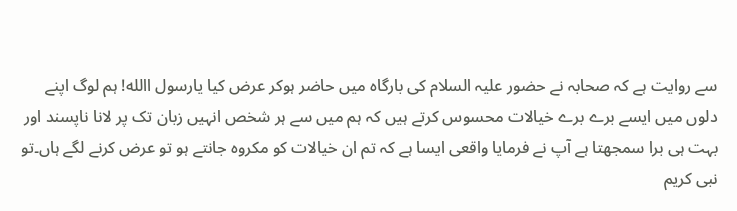سے روایت ہے کہ صحابہ نے حضور علیہ السلام کی بارگاہ میں حاضر ہوکر عرض کیا یارسول االله! ہم لوگ اپنے دلوں میں ایسے برے برے خیالات محسوس کرتے ہیں کہ ہم میں سے ہر شخص انہیں زبان تک پر لانا ناپسند اور بہت ہی برا سمجھتا ہے آپ نے فرمایا واقعی ایسا ہے کہ تم ان خیالات کو مکروہ جانتے ہو تو عرض کرنے لگے ہاں۔تو نبی کریم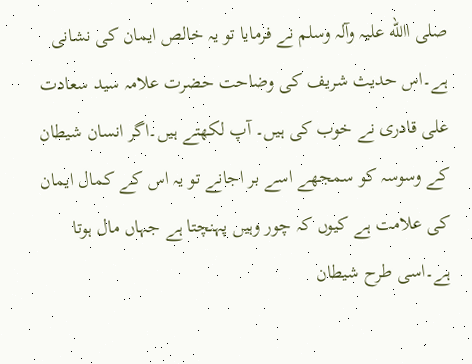صلی االله علیہ وآلہ وسلم نے فرمایا تو یہ خالص ایمان کی نشانی ہے۔اس حدیث شریف کی وضاحت حضرت علامہ سید سعادت علی قادری نے خوب کی ہیں۔ آپ لکھتے ہیں۔اگر انسان شیطان کے وسوسہ کو سمجھے اسے بر اجانے تو یہ اس کے کمال ایمان کی علامت ہے کیوں کہ چور وہیں پہنچتا ہے جہاں مال ہوتا ہے۔اسی طرح شیطان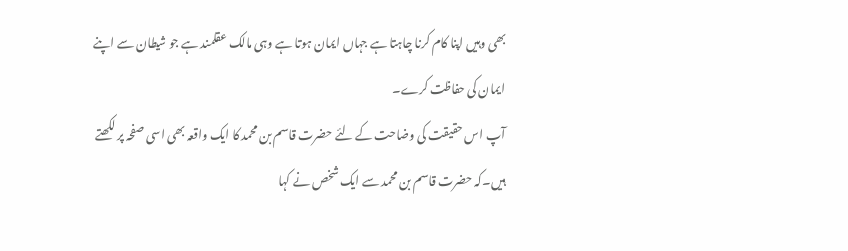بھی وہیں اپنا کام کرنا چاہتا ہے جہاں ایمان ہوتا ہے وہی مالک عقلمند ہے جو شیطان سے اپنے ایمان کی حفاظت کرے۔
آپ اس حقیقت کی وضاحت کے لئے حضرت قاسم بن محمد کا ایک واقعہ بھی اسی صفحہ پر لکھتے ہیں۔کہ حضرت قاسم بن محمد سے ایک شخص نے کہا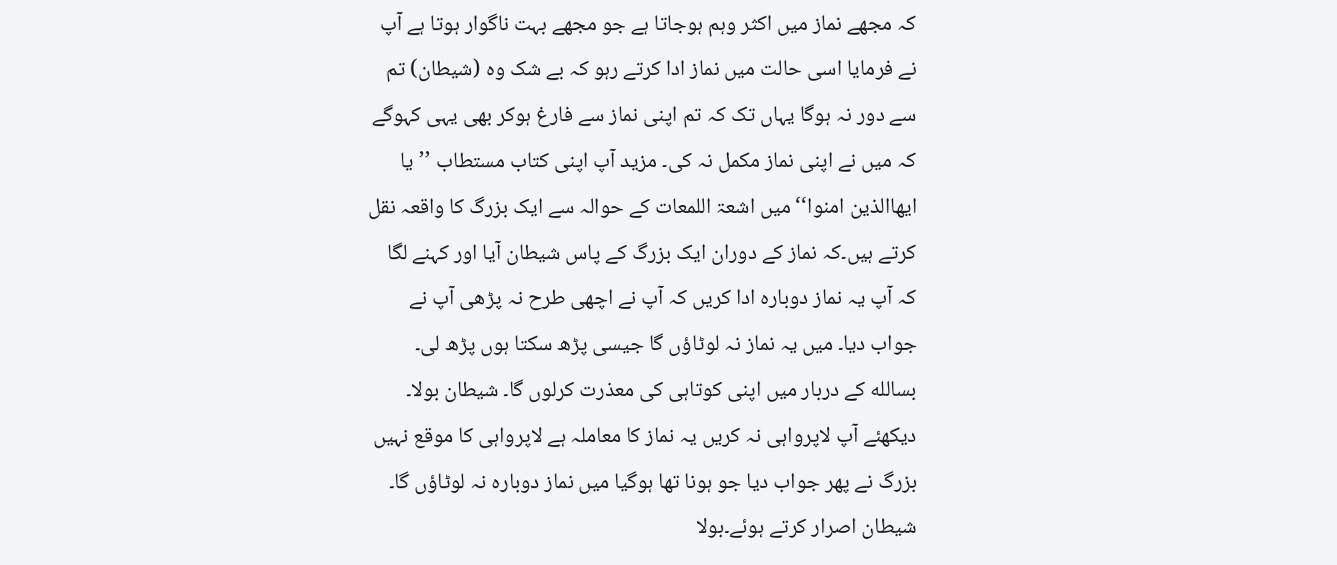کہ مجھے نماز میں اکثر وہم ہوجاتا ہے جو مجھے بہت ناگوار ہوتا ہے آپ نے فرمایا اسی حالت میں نماز ادا کرتے رہو کہ بے شک وہ (شیطان) تم سے دور نہ ہوگا یہاں تک کہ تم اپنی نماز سے فارغ ہوکر بھی یہی کہوگے کہ میں نے اپنی نماز مکمل نہ کی۔ مزید آپ اپنی کتاب مستطاب ’’یا ایھاالذین امنوا‘‘ میں اشعۃ اللمعات کے حوالہ سے ایک بزرگ کا واقعہ نقل کرتے ہیں۔کہ نماز کے دوران ایک بزرگ کے پاس شیطان آیا اور کہنے لگا کہ آپ یہ نماز دوبارہ ادا کریں کہ آپ نے اچھی طرح نہ پڑھی آپ نے جواب دیا۔ میں یہ نماز نہ لوٹاؤں گا جیسی پڑھ سکتا ہوں پڑھ لی۔ بسالله کے دربار میں اپنی کوتاہی کی معذرت کرلوں گا۔ شیطان بولا۔ دیکھئے آپ لاپرواہی نہ کریں یہ نماز کا معاملہ ہے لاپرواہی کا موقع نہیں بزرگ نے پھر جواب دیا جو ہونا تھا ہوگیا میں نماز دوبارہ نہ لوٹاؤں گا۔ شیطان اصرار کرتے ہوئے۔بولا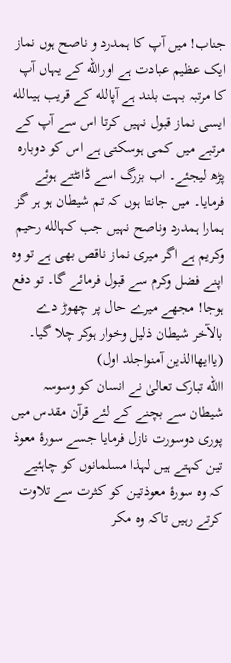جناب! میں آپ کا ہمدرد و ناصح ہوں نماز ایک عظیم عبادت ہے اورالله کے یہاں آپ کا مرتبہ بہت بلند ہے آپالله کے قریب ہیںالله ایسی نماز قبول نہیں کرتا اس سے آپ کے مرتبے میں کمی ہوسکتی ہے اس کو دوبارہ پڑھ لیجئے۔ اب بزرگ اسے ڈانٹتے ہوئے فرمایا۔ میں جانتا ہوں کہ تم شیطان ہو ہر گز ہمارا ہمدرد وناصح نہیں جب کہالله رحیم وکریم ہے اگر میری نماز ناقص بھی ہے تو وہ اپنے فضل وکرم سے قبول فرمائے گا۔ تو دفع ہوجا! مجھے میرے حال پر چھوڑ دے بالآخر شیطان ذلیل وخوار ہوکر چلا گیا۔
(یاایھاالذین آمنواجلد اول)
االله تبارک تعالیٰ نے انسان کو وسوسہ شیطان سے بچنے کے لئے قرآن مقدس میں پوری دوسورت نازل فرمایا جسے سورۂ معوذ تین کہتے ہیں لہذا مسلمانوں کو چاہئیے کہ وہ سورۂ معوذتین کو کثرت سے تلاوت کرتے رہیں تاکہ وہ مکر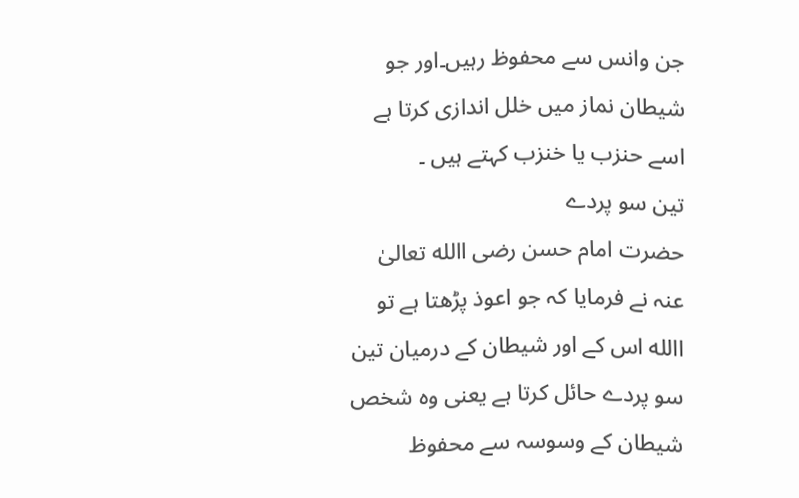جن وانس سے محفوظ رہیں۔اور جو شیطان نماز میں خلل اندازی کرتا ہے اسے حنزب یا خنزب کہتے ہیں ۔
تین سو پردے
حضرت امام حسن رضی االله تعالیٰ عنہ نے فرمایا کہ جو اعوذ پڑھتا ہے تو االله اس کے اور شیطان کے درمیان تین سو پردے حائل کرتا ہے یعنی وہ شخص شیطان کے وسوسہ سے محفوظ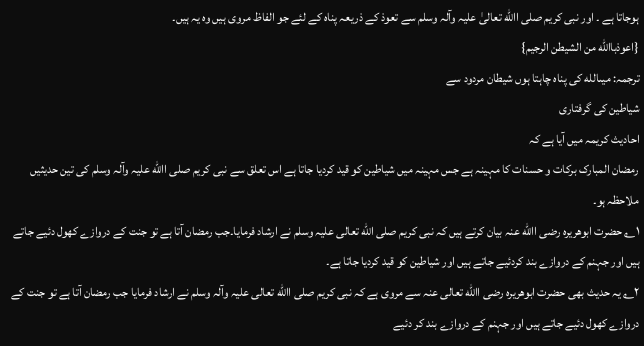ہوجاتا ہے ۔ اور نبی کریم صلی االله تعالیٰ علیہ وآلہ وسلم سے تعوذ کے ذریعہ پناہ کے لئے جو الفاظ مروی ہیں وہ یہ ہیں۔
{اعوذباالله من الشیطن الرجیم}
ترجمہ: میںالله کی پناہ چاہتا ہوں شیطان مردود سے
شیاطین کی گرفتاری
احادیث کریمہ میں آیا ہے کہ
رمضان المبارک برکات و حسنات کا مہینہ ہے جس مہینہ میں شیاطین کو قید کردیا جاتا ہے اس تعلق سے نبی کریم صلی االله علیہ وآلہ وسلم کی تین حدیثیں ملاحظہ ہو۔
۱؎ حضرت ابوھریرہ رضی االله عنہ بیان کرتے ہیں کہ نبی کریم صلی الله تعالی علیہ وسلم نے ارشاد فرمایا۔جب رمضان آتا ہے تو جنت کے دروازے کھول دئیے جاتے ہیں اور جہنم کے دروازے بند کردئیے جاتے ہیں اور شیاطین کو قید کردیا جاتا ہے۔
۲؎ یہ حدیث بھی حضرت ابوھریرہ رضی االله تعالی عنہ سے مروی ہے کہ نبی کریم صلی االله تعالی علیہ وآلہ وسلم نے ارشاد فرمایا جب رمضان آتا ہے تو جنت کے دروازے کھول دئیے جاتے ہیں اور جہنم کے دروازے بند کر دئیے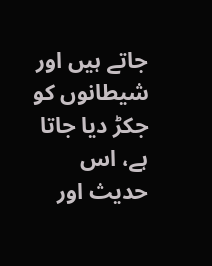جاتے ہیں اور شیطانوں کو جکڑ دیا جاتا ہے، اس حدیث اور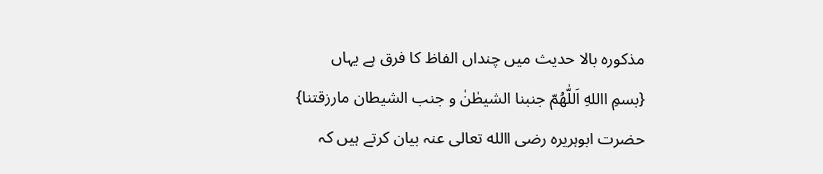مذکورہ بالا حدیث میں چنداں الفاظ کا فرق ہے یہاں
{بسمِ االلهِ اَللّٰھُمّ جنبنا الشیطٰنٰ و جنب الشیطان مارزقتنا}
حضرت ابوہریرہ رضی االله تعالی عنہ بیان کرتے ہیں کہ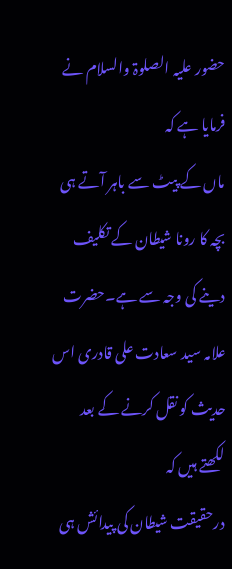حضور علیہ الصلوۃ والسلام نے فرمایا ہے کہ
ماں کے پیٹ سے باہر آتے ہی بچہ کا رونا شیطان کے تکلیف دینے کی وجہ سے ہے۔حضرت علامہ سید سعادت علی قادری اس حدیث کو نقل کرنے کے بعد لکھتے ہیں کہ
درحقیقت شیطان کی پیدائش ہی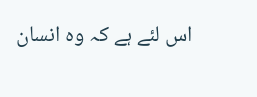اس لئے ہے کہ وہ انسان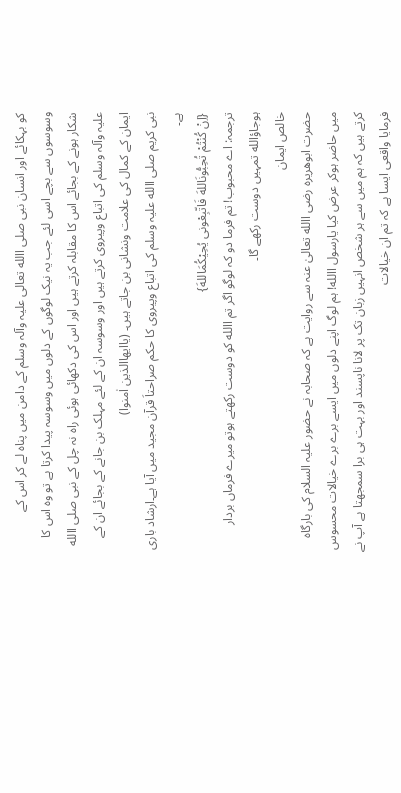کو بہکائے اور انسان نبی صلی االله تعالی علیہ وآلہ وسلم کے دامن میں پناہ لے کر اس کے وسوسوں سے بچے اسی لئے جب یہ نیک لوگوں کے دلوں میں وسوسہ پیدا کرتا ہے تو وہ اس کا شکار ہونے کے بجائے اس کا مقابلہ کرتے ہیں اور اس کی دکھائی ہوئی راہ نہ چل کے نبی صلی االله علیہ وآلہ وسلم کی اتباع وپیروی کرتے ہیں اور وسوسہ ان کے لئے مہلک بن جانے کے بجائے ان کے ایمان کے کمال کی علامت ونشانی بن جاتے ہیں۔ (یاایھاالذین اٰمنوا)
نبی کریم صلی االله علیہ وسلم کی اتباع وپیروی کا حکم صراحتاَ قرآن مجید میں آیا ہے۔ارشاد باری ہے۔
{اِنْ کُنْتُمْ تُحِبُّونَاللهَ فَاتّبِعْونی یُحِیْکُمَاللهَ}
ترجمہ: اے محبوب! تم فرما دو کہ لوگو اگر تم االله کو دوست رکھتے ہوتو میرے فرماں بردار ہوجاؤالله تمہیں دوست رکھے گا۔
خالص ایمان
حضرت ابوھریرہ رضی االله تعالیٰ عنہ سے روایت ہے کہ صحابہ نے حضور علیہ السلام کی بارگاہ میں حاضر ہوکر عرض کیا یارسول االله! ہم لوگ اپنے دلوں میں ایسے برے برے خیالات محسوس کرتے ہیں کہ ہم میں سے ہر شخص انہیں زبان تک پر لانا ناپسند اور بہت ہی برا سمجھتا ہے آپ نے فرمایا واقعی ایسا ہے کہ تم ان خیالات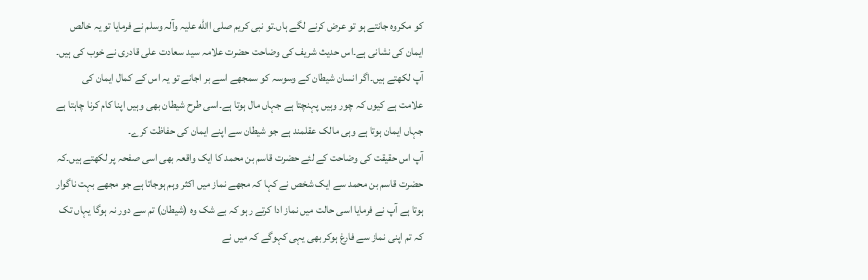کو مکروہ جانتے ہو تو عرض کرنے لگے ہاں۔تو نبی کریم صلی االله علیہ وآلہ وسلم نے فرمایا تو یہ خالص ایمان کی نشانی ہے۔اس حدیث شریف کی وضاحت حضرت علامہ سید سعادت علی قادری نے خوب کی ہیں۔ آپ لکھتے ہیں۔اگر انسان شیطان کے وسوسہ کو سمجھے اسے بر اجانے تو یہ اس کے کمال ایمان کی علامت ہے کیوں کہ چور وہیں پہنچتا ہے جہاں مال ہوتا ہے۔اسی طرح شیطان بھی وہیں اپنا کام کرنا چاہتا ہے جہاں ایمان ہوتا ہے وہی مالک عقلمند ہے جو شیطان سے اپنے ایمان کی حفاظت کرے۔
آپ اس حقیقت کی وضاحت کے لئے حضرت قاسم بن محمد کا ایک واقعہ بھی اسی صفحہ پر لکھتے ہیں۔کہ حضرت قاسم بن محمد سے ایک شخص نے کہا کہ مجھے نماز میں اکثر وہم ہوجاتا ہے جو مجھے بہت ناگوار ہوتا ہے آپ نے فرمایا اسی حالت میں نماز ادا کرتے رہو کہ بے شک وہ (شیطان) تم سے دور نہ ہوگا یہاں تک کہ تم اپنی نماز سے فارغ ہوکر بھی یہی کہوگے کہ میں نے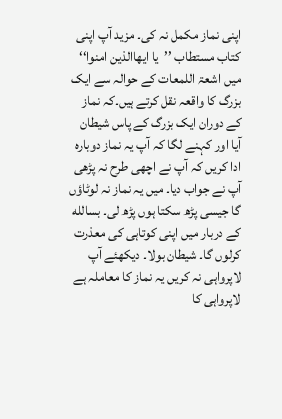اپنی نماز مکمل نہ کی۔ مزید آپ اپنی کتاب مستطاب ’’یا ایھاالذین امنوا‘‘ میں اشعۃ اللمعات کے حوالہ سے ایک بزرگ کا واقعہ نقل کرتے ہیں۔کہ نماز کے دوران ایک بزرگ کے پاس شیطان آیا اور کہنے لگا کہ آپ یہ نماز دوبارہ ادا کریں کہ آپ نے اچھی طرح نہ پڑھی آپ نے جواب دیا۔ میں یہ نماز نہ لوٹاؤں گا جیسی پڑھ سکتا ہوں پڑھ لی۔ بسالله کے دربار میں اپنی کوتاہی کی معذرت کرلوں گا۔ شیطان بولا۔ دیکھئے آپ لاپرواہی نہ کریں یہ نماز کا معاملہ ہے لاپرواہی کا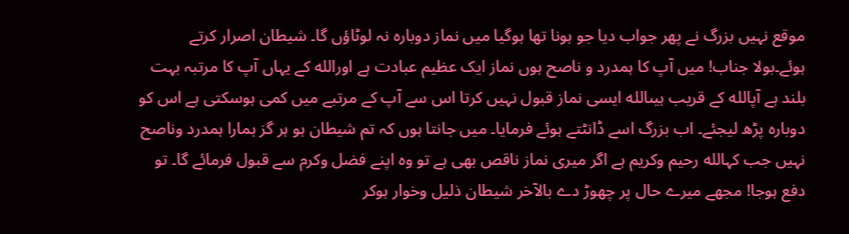موقع نہیں بزرگ نے پھر جواب دیا جو ہونا تھا ہوگیا میں نماز دوبارہ نہ لوٹاؤں گا۔ شیطان اصرار کرتے ہوئے۔بولا جناب! میں آپ کا ہمدرد و ناصح ہوں نماز ایک عظیم عبادت ہے اورالله کے یہاں آپ کا مرتبہ بہت بلند ہے آپالله کے قریب ہیںالله ایسی نماز قبول نہیں کرتا اس سے آپ کے مرتبے میں کمی ہوسکتی ہے اس کو دوبارہ پڑھ لیجئے۔ اب بزرگ اسے ڈانٹتے ہوئے فرمایا۔ میں جانتا ہوں کہ تم شیطان ہو ہر گز ہمارا ہمدرد وناصح نہیں جب کہالله رحیم وکریم ہے اگر میری نماز ناقص بھی ہے تو وہ اپنے فضل وکرم سے قبول فرمائے گا۔ تو دفع ہوجا! مجھے میرے حال پر چھوڑ دے بالآخر شیطان ذلیل وخوار ہوکر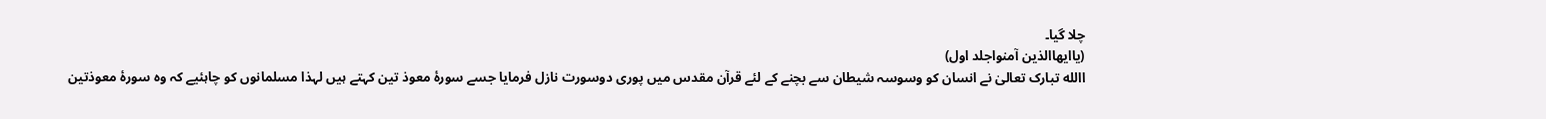چلا گیا۔
(یاایھاالذین آمنواجلد اول)
االله تبارک تعالیٰ نے انسان کو وسوسہ شیطان سے بچنے کے لئے قرآن مقدس میں پوری دوسورت نازل فرمایا جسے سورۂ معوذ تین کہتے ہیں لہذا مسلمانوں کو چاہئیے کہ وہ سورۂ معوذتین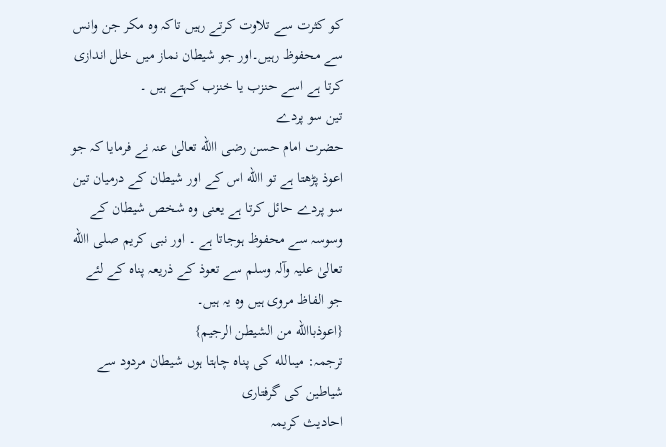کو کثرت سے تلاوت کرتے رہیں تاکہ وہ مکر جن وانس سے محفوظ رہیں۔اور جو شیطان نماز میں خلل اندازی کرتا ہے اسے حنزب یا خنزب کہتے ہیں ۔
تین سو پردے
حضرت امام حسن رضی االله تعالیٰ عنہ نے فرمایا کہ جو اعوذ پڑھتا ہے تو االله اس کے اور شیطان کے درمیان تین سو پردے حائل کرتا ہے یعنی وہ شخص شیطان کے وسوسہ سے محفوظ ہوجاتا ہے ۔ اور نبی کریم صلی االله تعالیٰ علیہ وآلہ وسلم سے تعوذ کے ذریعہ پناہ کے لئے جو الفاظ مروی ہیں وہ یہ ہیں۔
{اعوذباالله من الشیطن الرجیم}
ترجمہ: میںالله کی پناہ چاہتا ہوں شیطان مردود سے
شیاطین کی گرفتاری
احادیث کریمہ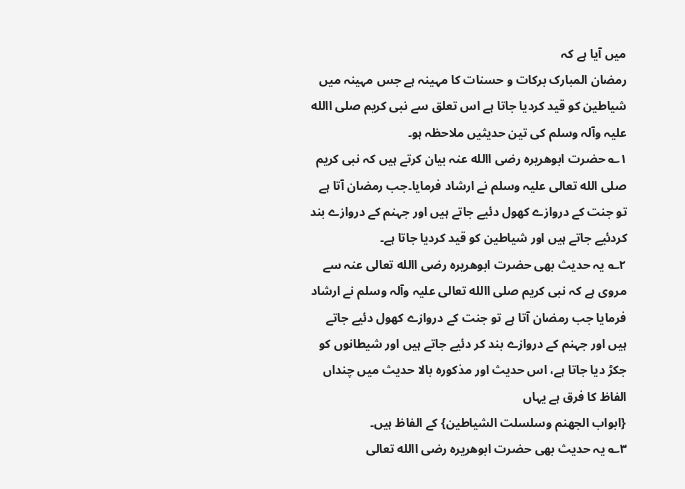میں آیا ہے کہ
رمضان المبارک برکات و حسنات کا مہینہ ہے جس مہینہ میں شیاطین کو قید کردیا جاتا ہے اس تعلق سے نبی کریم صلی االله علیہ وآلہ وسلم کی تین حدیثیں ملاحظہ ہو۔
۱؎ حضرت ابوھریرہ رضی االله عنہ بیان کرتے ہیں کہ نبی کریم صلی الله تعالی علیہ وسلم نے ارشاد فرمایا۔جب رمضان آتا ہے تو جنت کے دروازے کھول دئیے جاتے ہیں اور جہنم کے دروازے بند کردئیے جاتے ہیں اور شیاطین کو قید کردیا جاتا ہے۔
۲؎ یہ حدیث بھی حضرت ابوھریرہ رضی االله تعالی عنہ سے مروی ہے کہ نبی کریم صلی االله تعالی علیہ وآلہ وسلم نے ارشاد فرمایا جب رمضان آتا ہے تو جنت کے دروازے کھول دئیے جاتے ہیں اور جہنم کے دروازے بند کر دئیے جاتے ہیں اور شیطانوں کو جکڑ دیا جاتا ہے، اس حدیث اور مذکورہ بالا حدیث میں چنداں الفاظ کا فرق ہے یہاں
{ابواب الجھنم وسلسلت الشیاطین} کے الفاظ ہیں۔
۳؎ یہ حدیث بھی حضرت ابوھریرہ رضی االله تعالی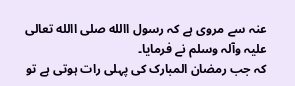عنہ سے مروی ہے کہ رسول االله صلی االله تعالی علیہ وآلہ وسلم نے فرمایا۔
کہ جب رمضان المبارک کی پہلی رات ہوتی ہے تو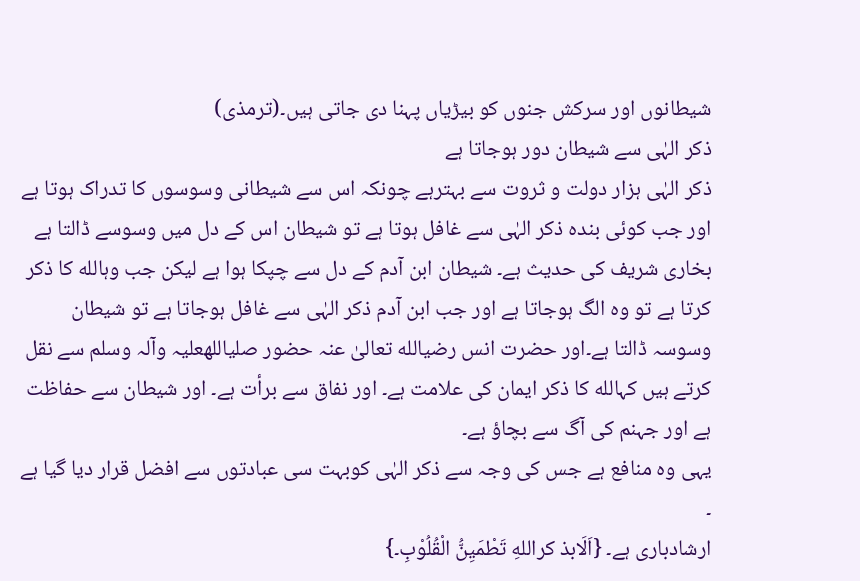شیطانوں اور سرکش جنوں کو بیڑیاں پہنا دی جاتی ہیں۔(ترمذی)
ذکر الہٰی سے شیطان دور ہوجاتا ہے
ذکر الہٰی ہزار دولت و ثروت سے بہترہے چونکہ اس سے شیطانی وسوسوں کا تدراک ہوتا ہے اور جب کوئی بندہ ذکر الہٰی سے غافل ہوتا ہے تو شیطان اس کے دل میں وسوسے ڈالتا ہے بخاری شریف کی حدیث ہے۔ شیطان ابن آدم کے دل سے چپکا ہوا ہے لیکن جب وہالله کا ذکر کرتا ہے تو وہ الگ ہوجاتا ہے اور جب ابن آدم ذکر الہٰی سے غافل ہوجاتا ہے تو شیطان وسوسہ ڈالتا ہے۔اور حضرت انس رضیالله تعالیٰ عنہ حضور صلیاللهعلیہ وآلہ وسلم سے نقل کرتے ہیں کہالله کا ذکر ایمان کی علامت ہے۔ اور نفاق سے برأت ہے۔ اور شیطان سے حفاظت ہے اور جہنم کی آگ سے بچاؤ ہے۔
یہی وہ منافع ہے جس کی وجہ سے ذکر الہٰی کوبہت سی عبادتوں سے افضل قرار دیا گیا ہے ۔
ارشادباری ہے۔ {اَلَابذ کراللهِ تَطْمَیِنُّ الْقُلُوْبِ۔}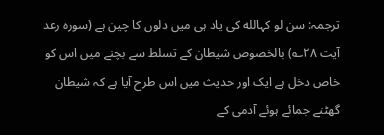ترجمہ: سن لو کہالله کی یاد ہی میں دلوں کا چین ہے (سورہ رعد آیت ۲۸؎) بالخصوص شیطان کے تسلط سے بچنے میں اس کو خاص دخل ہے ایک اور حدیث میں اس طرح آیا ہے کہ شیطان گھٹنے جمائے ہوئے آدمی کے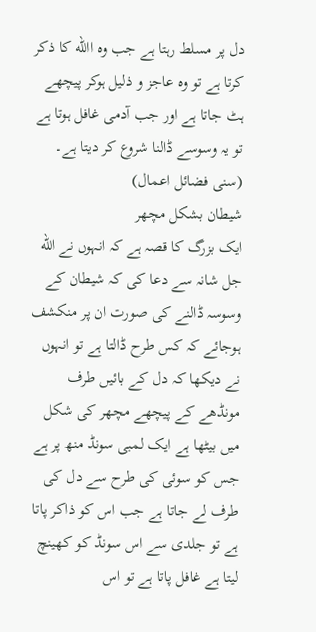دل پر مسلط رہتا ہے جب وہ االله کا ذکر کرتا ہے تو وہ عاجز و ذلیل ہوکر پیچھے ہٹ جاتا ہے اور جب آدمی غافل ہوتا ہے تو یہ وسوسے ڈالنا شروع کر دیتا ہے۔
(سنی فضائل اعمال)
شیطان بشکل مچھر
ایک بزرگ کا قصہ ہے کہ انہوں نے الله جل شانہ سے دعا کی کہ شیطان کے وسوسہ ڈالنے کی صورت ان پر منکشف ہوجائے کہ کس طرح ڈالتا ہے تو انہوں نے دیکھا کہ دل کے بائیں طرف مونڈھے کے پیچھے مچھر کی شکل میں بیٹھا ہے ایک لمبی سونڈ منھ پر ہے جس کو سوئی کی طرح سے دل کی طرف لے جاتا ہے جب اس کو ذاکر پاتا ہے تو جلدی سے اس سونڈ کو کھینچ لیتا ہے غافل پاتا ہے تو اس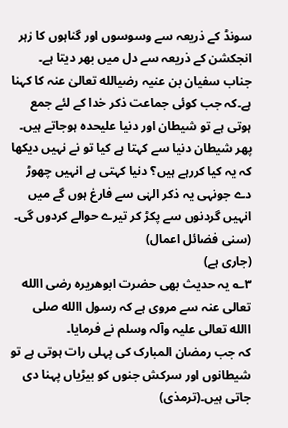سونڈ کے ذریعہ سے وسوسوں اور گناہوں کا زہر انجکشن کے ذریعہ سے دل میں بھر دیتا ہے۔
جناب سفیان بن عنیہ رضیالله تعالیٰ عنہ کا کہنا ہے۔کہ جب کوئی جماعت ذکر خدا کے لئے جمع ہوتی ہے تو شیطان اور دنیا علیحدہ ہوجاتے ہیں۔ پھر شیطان دنیا سے کہتا ہے کیا تو نے نہیں دیکھا کہ یہ کیا کررہے ہیں؟ دنیا کہتی ہے انہیں چھوڑ دے جونہی یہ ذکر الہٰی سے فارغ ہوں گے میں انہیں گردنوں سے پکڑ کر تیرے حوالے کردوں گی۔
(سنی فضائل اعمال)
(جاری ہے)
۳؎ یہ حدیث بھی حضرت ابوھریرہ رضی االله تعالی عنہ سے مروی ہے کہ رسول االله صلی االله تعالی علیہ وآلہ وسلم نے فرمایا۔
کہ جب رمضان المبارک کی پہلی رات ہوتی ہے تو شیطانوں اور سرکش جنوں کو بیڑیاں پہنا دی جاتی ہیں۔(ترمذی)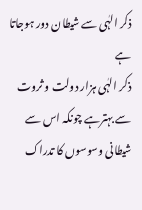ذکر الہٰی سے شیطان دور ہوجاتا ہے
ذکر الہٰی ہزار دولت و ثروت سے بہترہے چونکہ اس سے شیطانی وسوسوں کا تدراک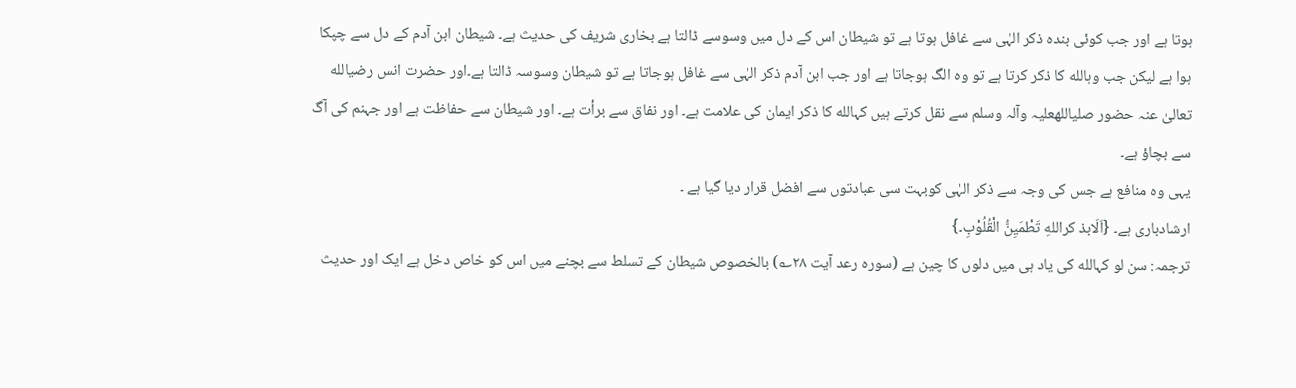ہوتا ہے اور جب کوئی بندہ ذکر الہٰی سے غافل ہوتا ہے تو شیطان اس کے دل میں وسوسے ڈالتا ہے بخاری شریف کی حدیث ہے۔ شیطان ابن آدم کے دل سے چپکا ہوا ہے لیکن جب وہالله کا ذکر کرتا ہے تو وہ الگ ہوجاتا ہے اور جب ابن آدم ذکر الہٰی سے غافل ہوجاتا ہے تو شیطان وسوسہ ڈالتا ہے۔اور حضرت انس رضیالله تعالیٰ عنہ حضور صلیاللهعلیہ وآلہ وسلم سے نقل کرتے ہیں کہالله کا ذکر ایمان کی علامت ہے۔ اور نفاق سے برأت ہے۔ اور شیطان سے حفاظت ہے اور جہنم کی آگ سے بچاؤ ہے۔
یہی وہ منافع ہے جس کی وجہ سے ذکر الہٰی کوبہت سی عبادتوں سے افضل قرار دیا گیا ہے ۔
ارشادباری ہے۔ {اَلَابذ کراللهِ تَطْمَیِنُّ الْقُلُوْبِ۔}
ترجمہ: سن لو کہالله کی یاد ہی میں دلوں کا چین ہے (سورہ رعد آیت ۲۸؎) بالخصوص شیطان کے تسلط سے بچنے میں اس کو خاص دخل ہے ایک اور حدیث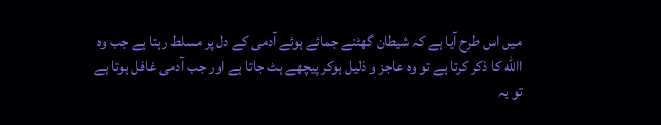میں اس طرح آیا ہے کہ شیطان گھٹنے جمائے ہوئے آدمی کے دل پر مسلط رہتا ہے جب وہ االله کا ذکر کرتا ہے تو وہ عاجز و ذلیل ہوکر پیچھے ہٹ جاتا ہے اور جب آدمی غافل ہوتا ہے تو یہ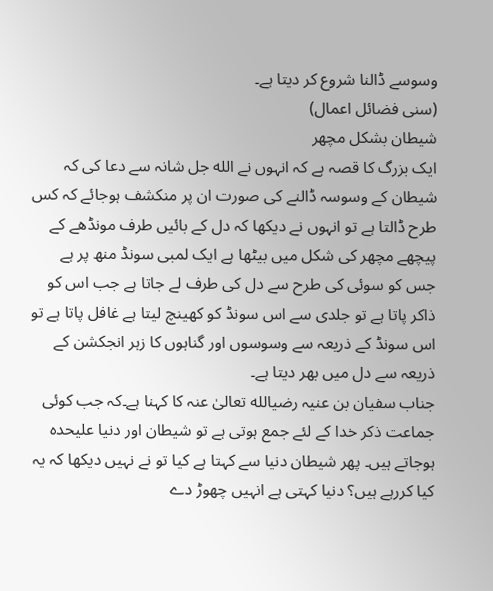وسوسے ڈالنا شروع کر دیتا ہے۔
(سنی فضائل اعمال)
شیطان بشکل مچھر
ایک بزرگ کا قصہ ہے کہ انہوں نے الله جل شانہ سے دعا کی کہ شیطان کے وسوسہ ڈالنے کی صورت ان پر منکشف ہوجائے کہ کس طرح ڈالتا ہے تو انہوں نے دیکھا کہ دل کے بائیں طرف مونڈھے کے پیچھے مچھر کی شکل میں بیٹھا ہے ایک لمبی سونڈ منھ پر ہے جس کو سوئی کی طرح سے دل کی طرف لے جاتا ہے جب اس کو ذاکر پاتا ہے تو جلدی سے اس سونڈ کو کھینچ لیتا ہے غافل پاتا ہے تو اس سونڈ کے ذریعہ سے وسوسوں اور گناہوں کا زہر انجکشن کے ذریعہ سے دل میں بھر دیتا ہے۔
جناب سفیان بن عنیہ رضیالله تعالیٰ عنہ کا کہنا ہے۔کہ جب کوئی جماعت ذکر خدا کے لئے جمع ہوتی ہے تو شیطان اور دنیا علیحدہ ہوجاتے ہیں۔ پھر شیطان دنیا سے کہتا ہے کیا تو نے نہیں دیکھا کہ یہ کیا کررہے ہیں؟ دنیا کہتی ہے انہیں چھوڑ دے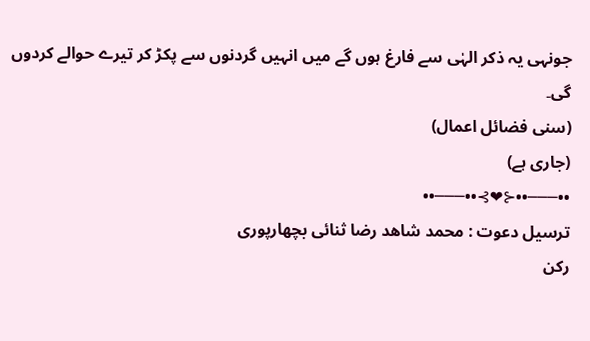جونہی یہ ذکر الہٰی سے فارغ ہوں گے میں انہیں گردنوں سے پکڑ کر تیرے حوالے کردوں گی۔
(سنی فضائل اعمال)
(جاری ہے)
••───••⊰❤⊱••───••
ترسیل دعوت : محمد شاھد رضا ثنائی بچھارپوری
رکن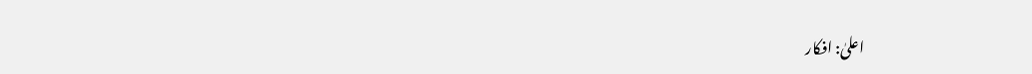اعلیٰ: افکار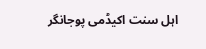اہل سنت اکیڈمی پوجانگر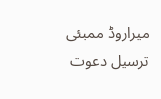میراروڈ ممبئی
ترسیل دعوت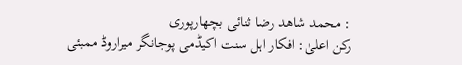: محمد شاھد رضا ثنائی بچھارپوری
رکن اعلیٰ: افکار اہل سنت اکیڈمی پوجانگر میراروڈ ممبئی